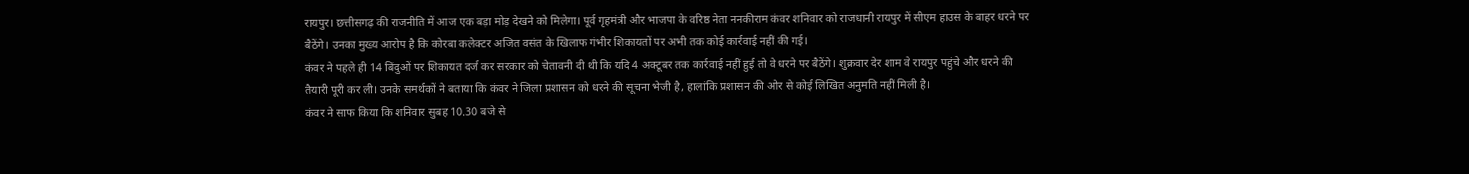रायपुर। छत्तीसगढ़ की राजनीति में आज एक बड़ा मोड़ देखने को मिलेगा। पूर्व गृहमंत्री और भाजपा के वरिष्ठ नेता ननकीराम कंवर शनिवार को राजधानी रायपुर में सीएम हाउस के बाहर धरने पर बैठेंगे। उनका मुख्य आरोप है कि कोरबा कलेक्टर अजित वसंत के खिलाफ गंभीर शिकायतों पर अभी तक कोई कार्रवाई नहीं की गई।
कंवर ने पहले ही 14 बिंदुओं पर शिकायत दर्ज कर सरकार को चेतावनी दी थी कि यदि 4 अक्टूबर तक कार्रवाई नहीं हुई तो वे धरने पर बैठेंगे। शुक्रवार देर शाम वे रायपुर पहुंचे और धरने की तैयारी पूरी कर ली। उनके समर्थकों ने बताया कि कंवर ने जिला प्रशासन को धरने की सूचना भेजी है, हालांकि प्रशासन की ओर से कोई लिखित अनुमति नहीं मिली है।
कंवर ने साफ किया कि शनिवार सुबह 10.30 बजे से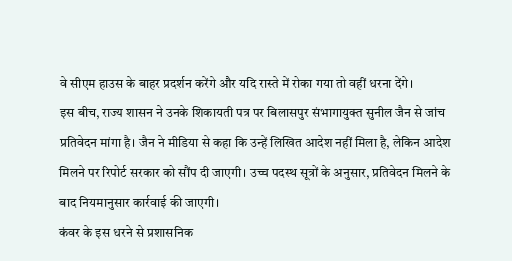वे सीएम हाउस के बाहर प्रदर्शन करेंगे और यदि रास्ते में रोका गया तो वहीं धरना देंगे।
इस बीच, राज्य शासन ने उनके शिकायती पत्र पर बिलासपुर संभागायुक्त सुनील जैन से जांच प्रतिवेदन मांगा है। जैन ने मीडिया से कहा कि उन्हें लिखित आदेश नहीं मिला है, लेकिन आदेश मिलने पर रिपोर्ट सरकार को सौंप दी जाएगी। उच्च पदस्थ सूत्रों के अनुसार, प्रतिवेदन मिलने के बाद नियमानुसार कार्रवाई की जाएगी।
कंवर के इस धरने से प्रशासनिक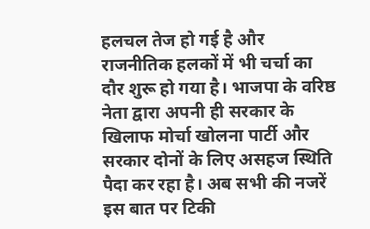हलचल तेज हो गई है और राजनीतिक हलकों में भी चर्चा का दौर शुरू हो गया है। भाजपा के वरिष्ठ नेता द्वारा अपनी ही सरकार के खिलाफ मोर्चा खोलना पार्टी और सरकार दोनों के लिए असहज स्थिति पैदा कर रहा है। अब सभी की नजरें इस बात पर टिकी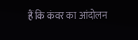हैं कि कंवर का आंदोलन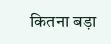कितना बड़ा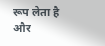रूप लेता है और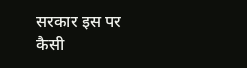सरकार इस पर कैसी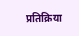प्रतिक्रिया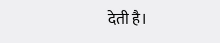देती है।